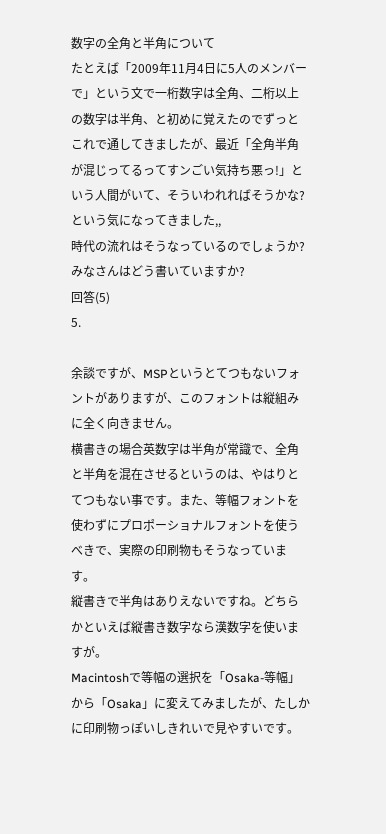数字の全角と半角について
たとえば「2009年11月4日に5人のメンバーで」という文で一桁数字は全角、二桁以上の数字は半角、と初めに覚えたのでずっとこれで通してきましたが、最近「全角半角が混じってるってすンごい気持ち悪っ!」という人間がいて、そういわれればそうかな?という気になってきました,,
時代の流れはそうなっているのでしょうか?
みなさんはどう書いていますか?
回答(5)
5.

余談ですが、MSPというとてつもないフォントがありますが、このフォントは縦組みに全く向きません。
横書きの場合英数字は半角が常識で、全角と半角を混在させるというのは、やはりとてつもない事です。また、等幅フォントを使わずにプロポーショナルフォントを使うべきで、実際の印刷物もそうなっています。
縦書きで半角はありえないですね。どちらかといえば縦書き数字なら漢数字を使いますが。
Macintoshで等幅の選択を「Osaka-等幅」から「Osaka」に変えてみましたが、たしかに印刷物っぽいしきれいで見やすいです。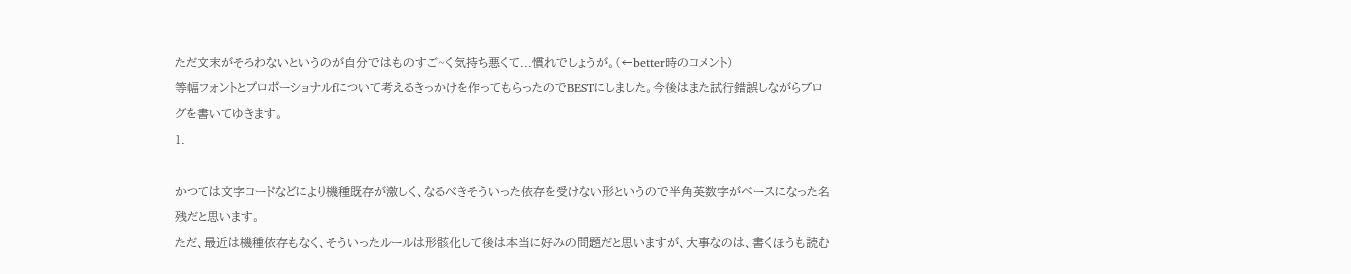ただ文末がそろわないというのが自分ではものすご~く気持ち悪くて...慣れでしょうが。(←better時のコメント)
等幅フォントとプロポーショナルfについて考えるきっかけを作ってもらったのでBESTにしました。今後はまた試行錯誤しながらブログを書いてゆきます。
1.

かつては文字コードなどにより機種既存が激しく、なるべきそういった依存を受けない形というので半角英数字がベースになった名残だと思います。
ただ、最近は機種依存もなく、そういったルールは形骸化して後は本当に好みの問題だと思いますが、大事なのは、書くほうも読む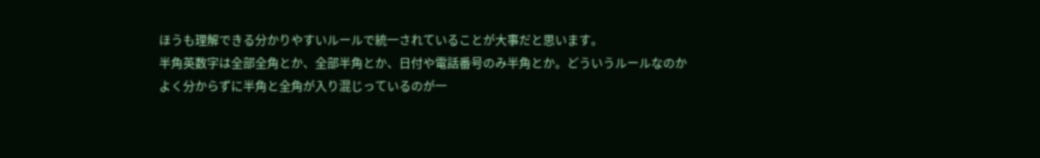ほうも理解できる分かりやすいルールで統一されていることが大事だと思います。
半角英数字は全部全角とか、全部半角とか、日付や電話番号のみ半角とか。どういうルールなのかよく分からずに半角と全角が入り混じっているのが一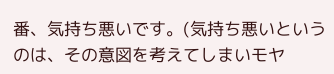番、気持ち悪いです。(気持ち悪いというのは、その意図を考えてしまいモヤ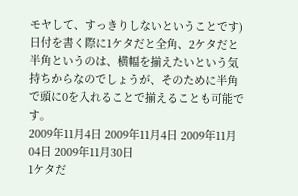モヤして、すっきりしないということです)
日付を書く際に1ケタだと全角、2ケタだと半角というのは、横幅を揃えたいという気持ちからなのでしょうが、そのために半角で頭に0を入れることで揃えることも可能です。
2009年11月4日 2009年11月4日 2009年11月04日 2009年11月30日
1ケタだ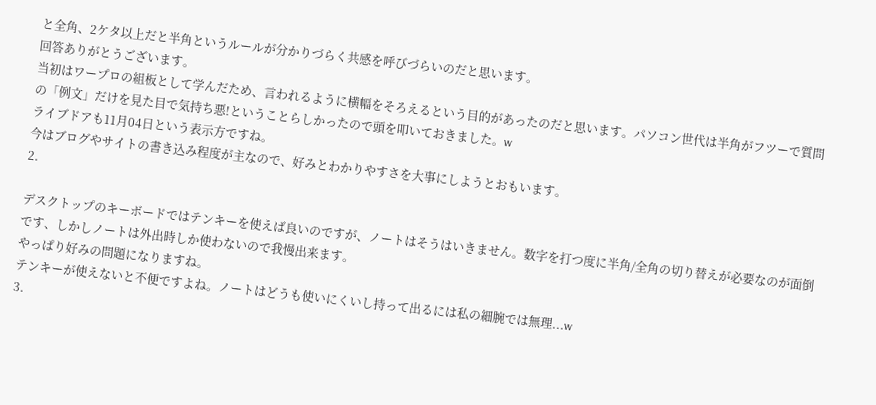と全角、2ケタ以上だと半角というルールが分かりづらく共感を呼びづらいのだと思います。
回答ありがとうございます。
当初はワープロの組板として学んだため、言われるように横幅をそろえるという目的があったのだと思います。パソコン世代は半角がフツーで質問の「例文」だけを見た目で気持ち悪!ということらしかったので頭を叩いておきました。w
ライブドアも11月04日という表示方ですね。
今はブログやサイトの書き込み程度が主なので、好みとわかりやすさを大事にしようとおもいます。
2.

デスクトップのキーボードではテンキーを使えば良いのですが、ノートはそうはいきません。数字を打つ度に半角/全角の切り替えが必要なのが面倒です、しかしノートは外出時しか使わないので我慢出来ます。
やっぱり好みの問題になりますね。
テンキーが使えないと不便ですよね。ノートはどうも使いにくいし持って出るには私の細腕では無理...w
3.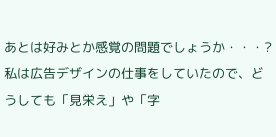あとは好みとか感覚の問題でしょうか・・・?
私は広告デザインの仕事をしていたので、どうしても「見栄え」や「字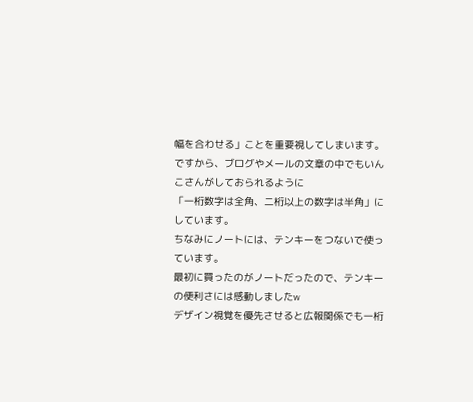幅を合わせる」ことを重要視してしまいます。
ですから、ブログやメールの文章の中でもいんこさんがしておられるように
「一桁数字は全角、二桁以上の数字は半角」にしています。
ちなみにノートには、テンキーをつないで使っています。
最初に買ったのがノートだったので、テンキーの便利さには感動しましたw
デザイン視覚を優先させると広報関係でも一桁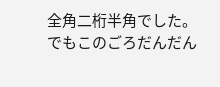全角二桁半角でした。
でもこのごろだんだん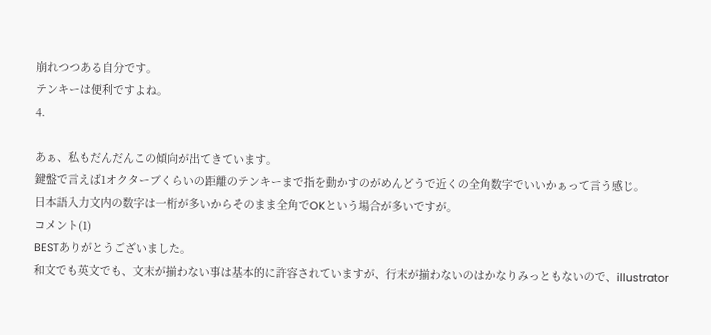崩れつつある自分です。
テンキーは便利ですよね。
4.

あぁ、私もだんだんこの傾向が出てきています。
鍵盤で言えば1オクターブくらいの距離のテンキーまで指を動かすのがめんどうで近くの全角数字でいいかぁって言う感じ。
日本語入力文内の数字は一桁が多いからそのまま全角でOKという場合が多いですが。
コメント(1)
BESTありがとうございました。
和文でも英文でも、文末が揃わない事は基本的に許容されていますが、行末が揃わないのはかなりみっともないので、illustrator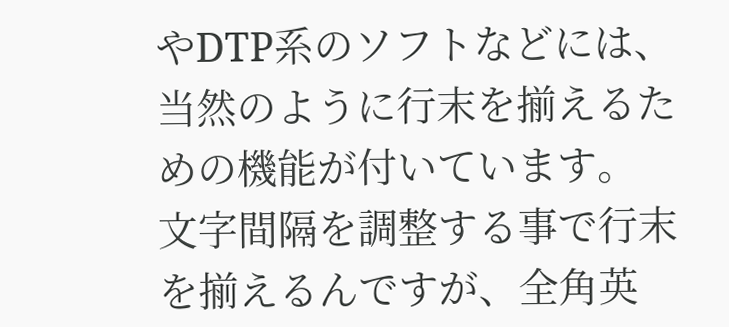やDTP系のソフトなどには、当然のように行末を揃えるための機能が付いています。
文字間隔を調整する事で行末を揃えるんですが、全角英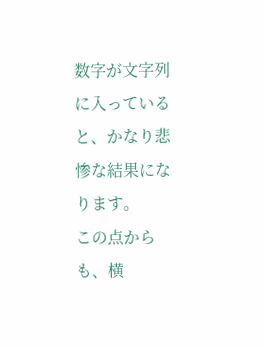数字が文字列に入っていると、かなり悲惨な結果になります。
この点からも、横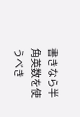書きなら半角英数を使うべき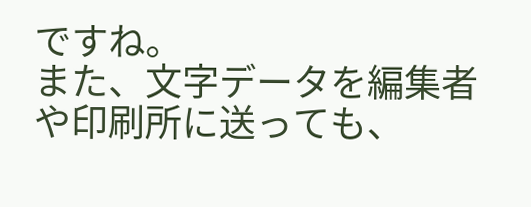ですね。
また、文字データを編集者や印刷所に送っても、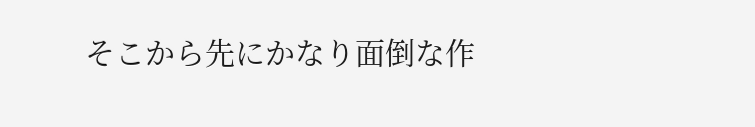そこから先にかなり面倒な作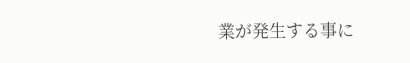業が発生する事に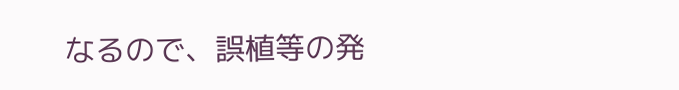なるので、誤植等の発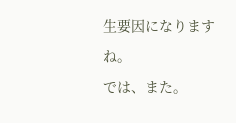生要因になりますね。
では、また。